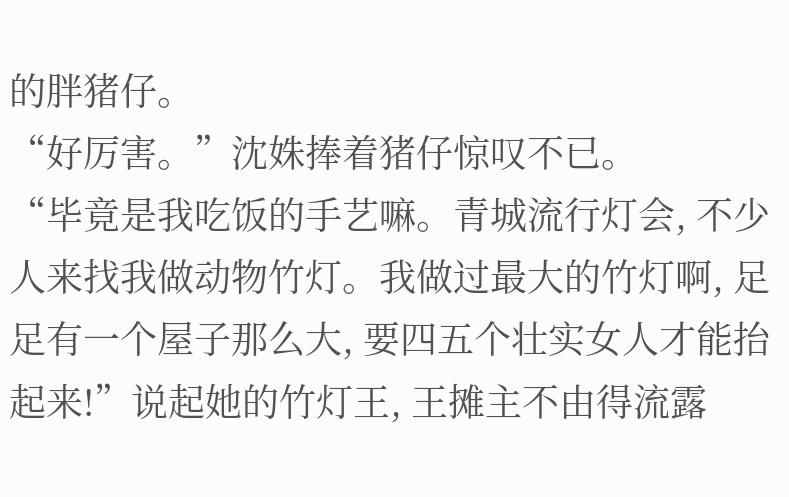的胖猪仔。
“好厉害。”沈姝捧着猪仔惊叹不已。
“毕竟是我吃饭的手艺嘛。青城流行灯会, 不少人来找我做动物竹灯。我做过最大的竹灯啊, 足足有一个屋子那么大, 要四五个壮实女人才能抬起来!”说起她的竹灯王, 王摊主不由得流露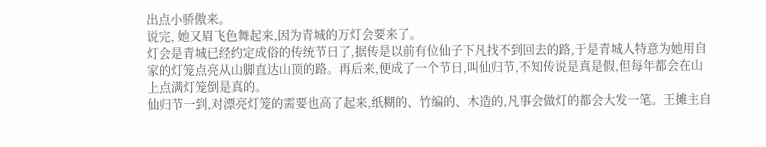出点小骄傲来。
说完, 她又眉飞色舞起来,因为青城的万灯会要来了。
灯会是青城已经约定成俗的传统节日了,据传是以前有位仙子下凡找不到回去的路,于是青城人特意为她用自家的灯笼点亮从山脚直达山顶的路。再后来,便成了一个节日,叫仙归节,不知传说是真是假,但每年都会在山上点满灯笼倒是真的。
仙归节一到,对漂亮灯笼的需要也高了起来,纸糊的、竹编的、木造的,凡事会做灯的都会大发一笔。王摊主自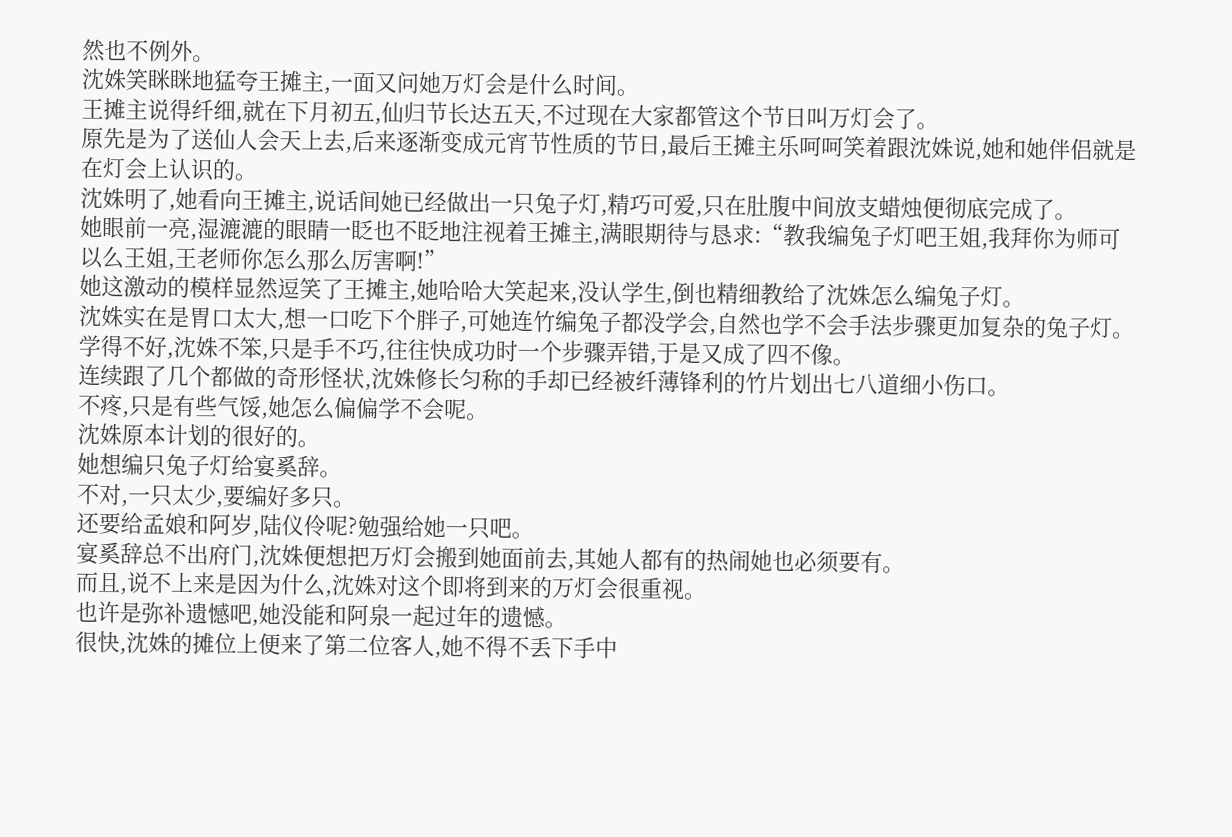然也不例外。
沈姝笑眯眯地猛夸王摊主,一面又问她万灯会是什么时间。
王摊主说得纤细,就在下月初五,仙归节长达五天,不过现在大家都管这个节日叫万灯会了。
原先是为了送仙人会天上去,后来逐渐变成元宵节性质的节日,最后王摊主乐呵呵笑着跟沈姝说,她和她伴侣就是在灯会上认识的。
沈姝明了,她看向王摊主,说话间她已经做出一只兔子灯,精巧可爱,只在肚腹中间放支蜡烛便彻底完成了。
她眼前一亮,湿漉漉的眼睛一眨也不眨地注视着王摊主,满眼期待与恳求:“教我编兔子灯吧王姐,我拜你为师可以么王姐,王老师你怎么那么厉害啊!”
她这激动的模样显然逗笑了王摊主,她哈哈大笑起来,没认学生,倒也精细教给了沈姝怎么编兔子灯。
沈姝实在是胃口太大,想一口吃下个胖子,可她连竹编兔子都没学会,自然也学不会手法步骤更加复杂的兔子灯。
学得不好,沈姝不笨,只是手不巧,往往快成功时一个步骤弄错,于是又成了四不像。
连续跟了几个都做的奇形怪状,沈姝修长匀称的手却已经被纤薄锋利的竹片划出七八道细小伤口。
不疼,只是有些气馁,她怎么偏偏学不会呢。
沈姝原本计划的很好的。
她想编只兔子灯给宴奚辞。
不对,一只太少,要编好多只。
还要给孟娘和阿岁,陆仪伶呢?勉强给她一只吧。
宴奚辞总不出府门,沈姝便想把万灯会搬到她面前去,其她人都有的热闹她也必须要有。
而且,说不上来是因为什么,沈姝对这个即将到来的万灯会很重视。
也许是弥补遗憾吧,她没能和阿泉一起过年的遗憾。
很快,沈姝的摊位上便来了第二位客人,她不得不丢下手中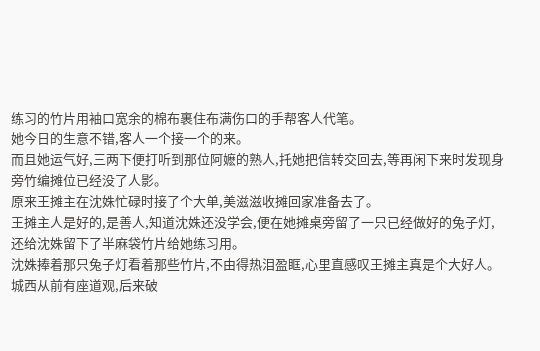练习的竹片用袖口宽余的棉布裹住布满伤口的手帮客人代笔。
她今日的生意不错,客人一个接一个的来。
而且她运气好,三两下便打听到那位阿嬷的熟人,托她把信转交回去,等再闲下来时发现身旁竹编摊位已经没了人影。
原来王摊主在沈姝忙碌时接了个大单,美滋滋收摊回家准备去了。
王摊主人是好的,是善人,知道沈姝还没学会,便在她摊桌旁留了一只已经做好的兔子灯,还给沈姝留下了半麻袋竹片给她练习用。
沈姝捧着那只兔子灯看着那些竹片,不由得热泪盈眶,心里直感叹王摊主真是个大好人。
城西从前有座道观,后来破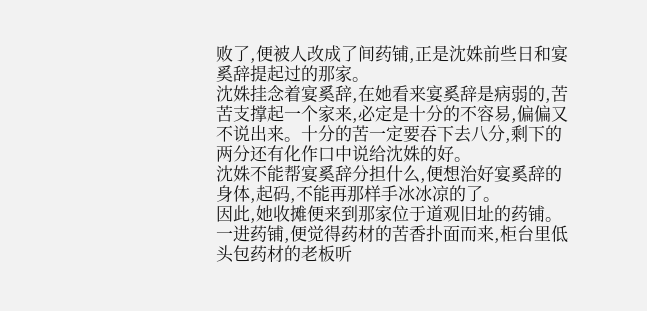败了,便被人改成了间药铺,正是沈姝前些日和宴奚辞提起过的那家。
沈姝挂念着宴奚辞,在她看来宴奚辞是病弱的,苦苦支撑起一个家来,必定是十分的不容易,偏偏又不说出来。十分的苦一定要吞下去八分,剩下的两分还有化作口中说给沈姝的好。
沈姝不能帮宴奚辞分担什么,便想治好宴奚辞的身体,起码,不能再那样手冰冰凉的了。
因此,她收摊便来到那家位于道观旧址的药铺。
一进药铺,便觉得药材的苦香扑面而来,柜台里低头包药材的老板听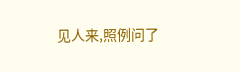见人来,照例问了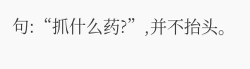句:“抓什么药?”,并不抬头。